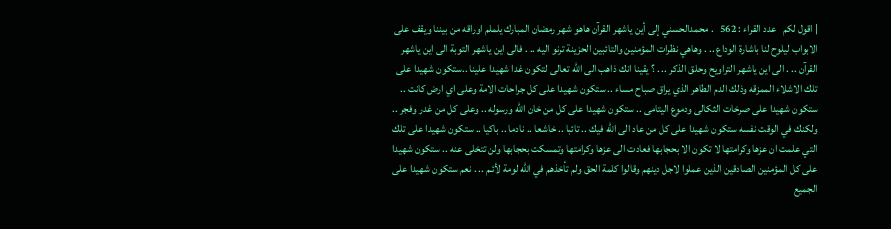| اقول لكم   عدد القراء : 562   . محمدالحسني إلى أين ياشهر القرآن هاهو شهر رمضان المبارك يلملم اوراقه من بيننا ويقف على الابواب ليلوح لنا باشارة الوداع .. . وهاهي نظرات المؤمنين والتائبين الحزينة ترنو اليه .. . فالى اين ياشهر التوبة الى اين ياشهر القرآن .. . الى اين ياشهر التراويح وحلق الذكر .. . ؟ يقينا انك ذاهب الى الله تعالى لتكون غدا شهيدا علينا ..ستكون شهيدا على تلك الاشلاء الممزقه وذلك الدم الطاهر الذي يراق صباح مساء .. ستكون شهيدا على كل جراحات الامة وعلى اي ارض كانت .. ستكون شهيدا على صرخات الثكالى ودموع اليتامى .. ستكون شهيدا على كل من خان الله ورسوله .. وعلى كل من غدر وفجر .. ولكنك في الوقت نفسه ستكون شهيدا على كل من عاد الى الله فيك .. تائبا .. خاشعا .. نادما .. باكيا .. ستكون شهيدا على تلك التي علمت ان عزها وكرامتها لا تكون الا بحجابها فعادت الى عزها وكرامتها وتمسكت بحجابها ولن تتخلى عنه .. ستكون شهيدا على كل المؤمنين الصادقين الذين عملوا لاجل دينهم وقالوا كلمة الحق ولم تأخذهم في الله لومة لأئـم .. . نعم ستكون شهيدا على الجميع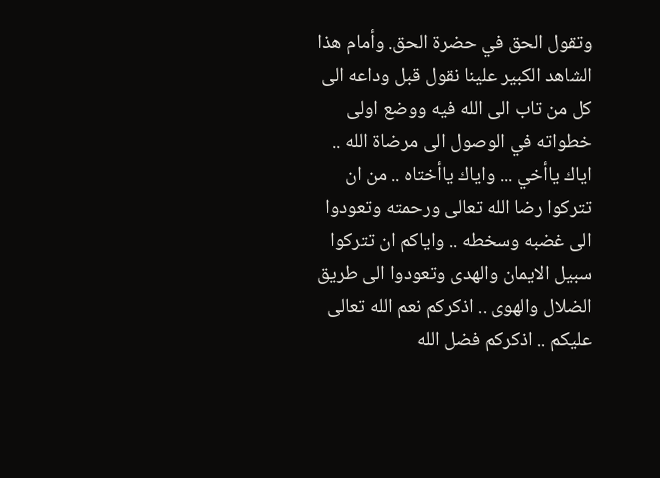وتقول الحق في حضرة الحق. وأمام هذا الشاهد الكبير علينا نقول قبل وداعه الى كل من تاب الى الله فيه ووضع اولى خطواته في الوصول الى مرضاة الله .. اياك ياأخي ... واياك ياأختاه .. من ان تتركوا رضا الله تعالى ورحمته وتعودوا الى غضبه وسخطه .. واياكم ان تتركوا سبيل الايمان والهدى وتعودوا الى طريق الضلال والهوى .. اذكركم نعم الله تعالى عليكم .. اذكركم فضل الله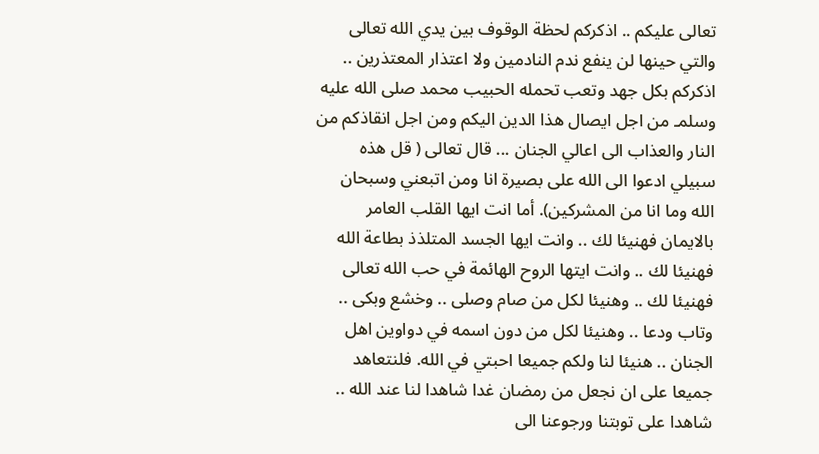تعالى عليكم .. اذكركم لحظة الوقوف بين يدي الله تعالى والتي حينها لن ينفع ندم النادمين ولا اعتذار المعتذرين .. اذكركم بكل جهد وتعب تحمله الحبيب محمد صلى الله عليه وسلمـ من اجل ايصال هذا الدين اليكم ومن اجل انقاذكم من النار والعذاب الى اعالي الجنان ... قال تعالى ( قل هذه سبيلي ادعوا الى الله على بصيرة انا ومن اتبعني وسبحان الله وما انا من المشركين). أما انت ايها القلب العامر بالايمان فهنيئا لك .. وانت ايها الجسد المتلذذ بطاعة الله فهنيئا لك .. وانت ايتها الروح الهائمة في حب الله تعالى فهنيئا لك .. وهنيئا لكل من صام وصلى .. وخشع وبكى .. وتاب ودعا .. وهنيئا لكل من دون اسمه في دواوين اهل الجنان .. هنيئا لنا ولكم جميعا احبتي في الله. فلنتعاهد جميعا على ان نجعل من رمضان غدا شاهدا لنا عند الله .. شاهدا على توبتنا ورجوعنا الى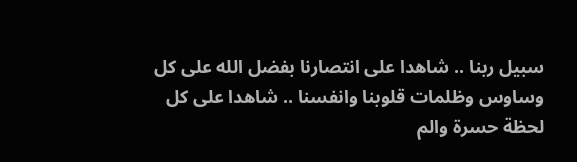سبيل ربنا .. شاهدا على انتصارنا بفضل الله على كل وساوس وظلمات قلوبنا وانفسنا .. شاهدا على كل لحظة حسرة والم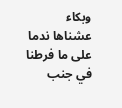وبكاء عشناها ندما على ما فرطنا في جنب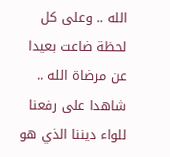الله .. وعلى كل لحظة ضاعت بعيدا عن مرضاة الله .. شاهدا على رفعنا للواء ديننا الذي هو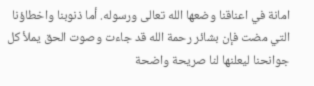امانة في اعناقنا وضعها الله تعالى ورسوله. أما ذنوبنا واخطاؤنا التي مضت فإن بشائر رحمة الله قد جاءت وصوت الحق يملأ كل جوانحنا ليعلنها لنا صريحة واضحة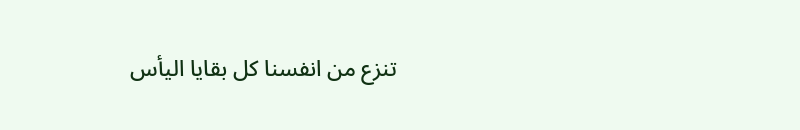تنزع من انفسنا كل بقايا اليأس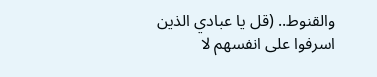والقنوط.. (قل يا عبادي الذين اسرفوا على انفسهم لا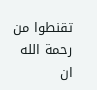تقنطوا من رحمة الله ان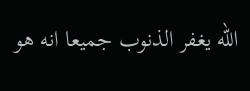الله يغفر الذنوب جميعا انه هو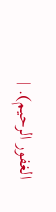الغفور الرحيم). |